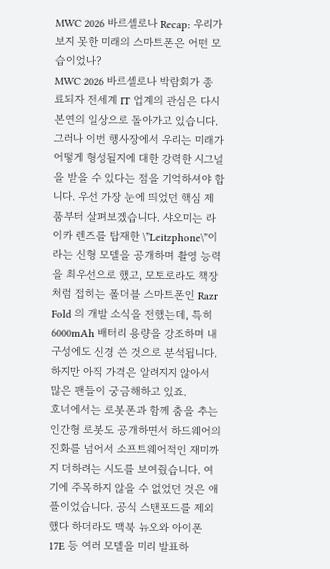MWC 2026 바르셀로나 Recap: 우리가 보지 못한 미래의 스마트폰은 어떤 모습이었나?
MWC 2026 바르셀로나 박람회가 종료되자 전세계 IT 업계의 관심은 다시 본연의 일상으로 돌아가고 있습니다. 그러나 이번 행사장에서 우리는 미래가 어떻게 형성될지에 대한 강력한 시그널을 받을 수 있다는 점을 기억하셔야 합니다. 우선 가장 눈에 띄었던 핵심 제품부터 살펴보겠습니다. 샤오미는 라이카 렌즈를 탑재한 \”Leitzphone\”이라는 신형 모델을 공개하며 촬영 능력을 최우선으로 했고, 모토로라도 책장처럼 접히는 폴더블 스마트폰인 Razr Fold 의 개발 소식을 전했는데, 특히 6000mAh 배터리 용량을 강조하며 내구성에도 신경 쓴 것으로 분석됩니다. 하지만 아직 가격은 알려지지 않아서 많은 팬들이 궁금해하고 있죠.
호너에서는 로봇폰과 함께 춤을 추는 인간형 로봇도 공개하면서 하드웨어의 진화를 넘어서 소프트웨어적인 재미까지 더하려는 시도를 보여줬습니다. 여기에 주목하지 않을 수 없었던 것은 애플이었습니다. 공식 스탠포드를 제외했다 하더라도 맥북 뉴오와 아이폰 17E 등 여러 모델을 미리 발표하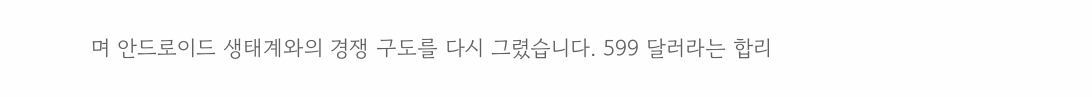며 안드로이드 생태계와의 경쟁 구도를 다시 그렸습니다. 599 달러라는 합리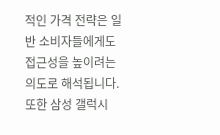적인 가격 전략은 일반 소비자들에게도 접근성을 높이려는 의도로 해석됩니다. 또한 삼성 갤럭시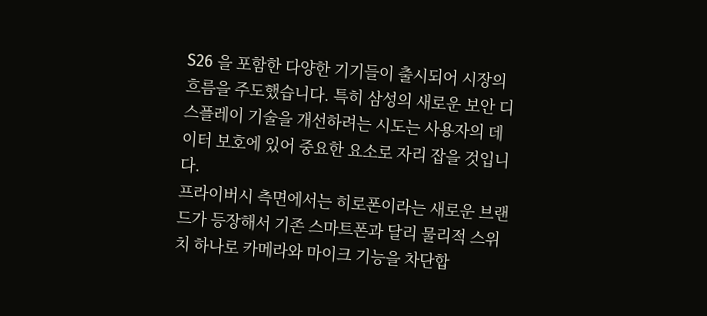S26 을 포함한 다양한 기기들이 출시되어 시장의 흐름을 주도했습니다. 특히 삼성의 새로운 보안 디스플레이 기술을 개선하려는 시도는 사용자의 데이터 보호에 있어 중요한 요소로 자리 잡을 것입니다.
프라이버시 측면에서는 히로폰이라는 새로운 브랜드가 등장해서 기존 스마트폰과 달리 물리적 스위치 하나로 카메라와 마이크 기능을 차단합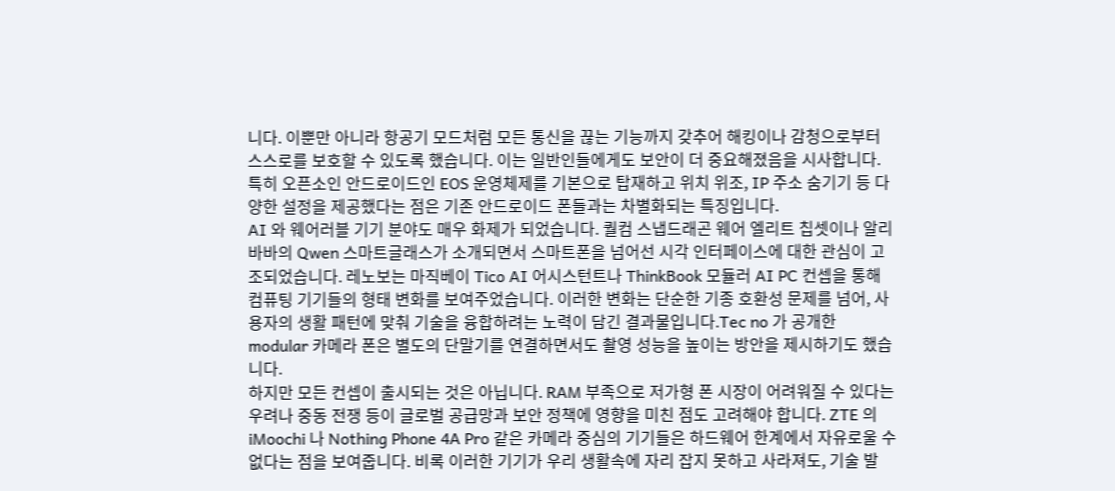니다. 이뿐만 아니라 항공기 모드처럼 모든 통신을 끊는 기능까지 갖추어 해킹이나 감청으로부터 스스로를 보호할 수 있도록 했습니다. 이는 일반인들에게도 보안이 더 중요해졌음을 시사합니다. 특히 오픈소인 안드로이드인 EOS 운영체제를 기본으로 탑재하고 위치 위조, IP 주소 숨기기 등 다양한 설정을 제공했다는 점은 기존 안드로이드 폰들과는 차별화되는 특징입니다.
AI 와 웨어러블 기기 분야도 매우 화제가 되었습니다. 퀄컴 스냅드래곤 웨어 엘리트 칩셋이나 알리바바의 Qwen 스마트글래스가 소개되면서 스마트폰을 넘어선 시각 인터페이스에 대한 관심이 고조되었습니다. 레노보는 마직베이 Tico AI 어시스턴트나 ThinkBook 모듈러 AI PC 컨셉을 통해 컴퓨팅 기기들의 형태 변화를 보여주었습니다. 이러한 변화는 단순한 기종 호환성 문제를 넘어, 사용자의 생활 패턴에 맞춰 기술을 융합하려는 노력이 담긴 결과물입니다.Tec no 가 공개한 modular 카메라 폰은 별도의 단말기를 연결하면서도 촬영 성능을 높이는 방안을 제시하기도 했습니다.
하지만 모든 컨셉이 출시되는 것은 아닙니다. RAM 부족으로 저가형 폰 시장이 어려워질 수 있다는 우려나 중동 전쟁 등이 글로벌 공급망과 보안 정책에 영향을 미친 점도 고려해야 합니다. ZTE 의 iMoochi 나 Nothing Phone 4A Pro 같은 카메라 중심의 기기들은 하드웨어 한계에서 자유로울 수 없다는 점을 보여줍니다. 비록 이러한 기기가 우리 생활속에 자리 잡지 못하고 사라져도, 기술 발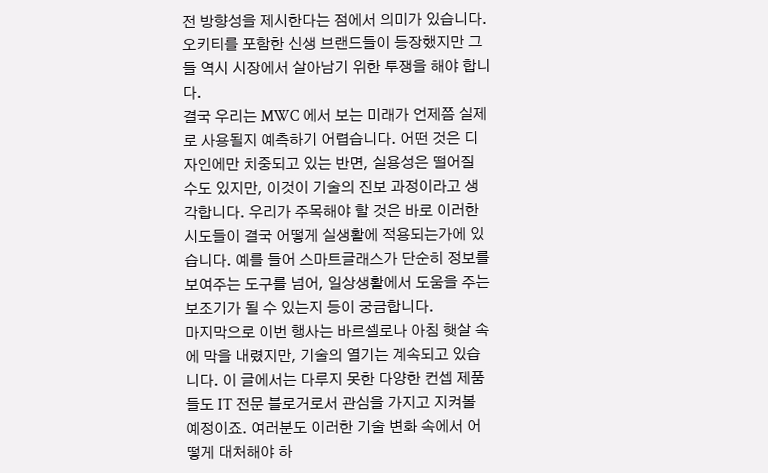전 방향성을 제시한다는 점에서 의미가 있습니다. 오키티를 포함한 신생 브랜드들이 등장했지만 그들 역시 시장에서 살아남기 위한 투쟁을 해야 합니다.
결국 우리는 MWC 에서 보는 미래가 언제쯤 실제로 사용될지 예측하기 어렵습니다. 어떤 것은 디자인에만 치중되고 있는 반면, 실용성은 떨어질 수도 있지만, 이것이 기술의 진보 과정이라고 생각합니다. 우리가 주목해야 할 것은 바로 이러한 시도들이 결국 어떻게 실생활에 적용되는가에 있습니다. 예를 들어 스마트글래스가 단순히 정보를 보여주는 도구를 넘어, 일상생활에서 도움을 주는 보조기가 될 수 있는지 등이 궁금합니다.
마지막으로 이번 행사는 바르셀로나 아침 햇살 속에 막을 내렸지만, 기술의 열기는 계속되고 있습니다. 이 글에서는 다루지 못한 다양한 컨셉 제품들도 IT 전문 블로거로서 관심을 가지고 지켜볼 예정이죠. 여러분도 이러한 기술 변화 속에서 어떻게 대처해야 하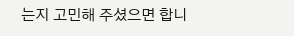는지 고민해 주셨으면 합니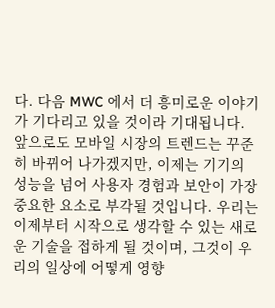다. 다음 MWC 에서 더 흥미로운 이야기가 기다리고 있을 것이라 기대됩니다. 앞으로도 모바일 시장의 트렌드는 꾸준히 바뀌어 나가겠지만, 이제는 기기의 성능을 넘어 사용자 경험과 보안이 가장 중요한 요소로 부각될 것입니다. 우리는 이제부터 시작으로 생각할 수 있는 새로운 기술을 접하게 될 것이며, 그것이 우리의 일상에 어떻게 영향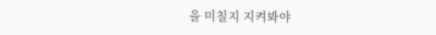을 미칠지 지켜봐야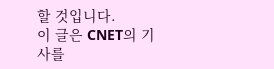할 것입니다.
이 글은 CNET의 기사를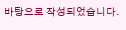바탕으로 작성되었습니다.